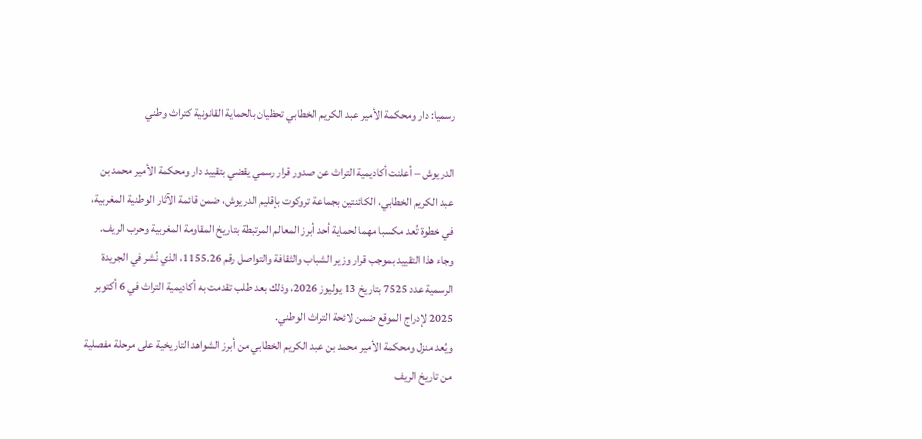رسميا: دار ومحكمة الأمير عبد الكريم الخطابي تحظيان بالحماية القانونية كتراث وطني

الدريوش – أعلنت أكاديمية التراث عن صدور قرار رسمي يقضي بتقييد دار ومحكمة الأمير محمد بن عبد الكريم الخطابي، الكائنتين بجماعة تروكوت بإقليم الدريوش، ضمن قائمة الآثار الوطنية المغربية، في خطوة تُعد مكسبا مهما لحماية أحد أبرز المعالم المرتبطة بتاريخ المقاومة المغربية وحرب الريف.
وجاء هذا التقييد بموجب قرار وزير الشباب والثقافة والتواصل رقم 1155.26، الذي نُشر في الجريدة الرسمية عدد 7525 بتاريخ 13 يوليوز 2026، وذلك بعد طلب تقدمت به أكاديمية التراث في 6 أكتوبر 2025 لإدراج الموقع ضمن لائحة التراث الوطني.
ويُعد منزل ومحكمة الأمير محمد بن عبد الكريم الخطابي من أبرز الشواهد التاريخية على مرحلة مفصلية من تاريخ الريف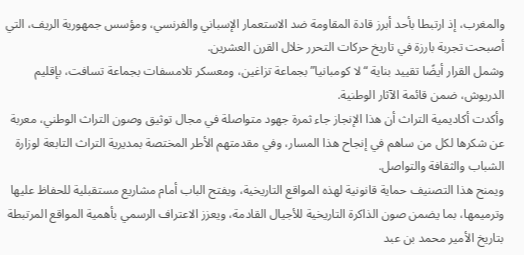والمغرب، إذ ارتبطا بأحد أبرز قادة المقاومة ضد الاستعمار الإسباني والفرنسي، ومؤسس جمهورية الريف، التي أصبحت تجربة بارزة في تاريخ حركات التحرر خلال القرن العشرين.
وشمل القرار أيضًا تقييد بناية “لا كومبانيا” بجماعة تزاغين، ومعسكر تلامسفات بجماعة تسافت، بإقليم الدريوش، ضمن قائمة الآثار الوطنية.
وأكدت أكاديمية التراث أن هذا الإنجاز جاء ثمرة جهود متواصلة في مجال توثيق وصون التراث الوطني، معربة عن شكرها لكل من ساهم في إنجاح هذا المسار، وفي مقدمتهم الأطر المختصة بمديرية التراث التابعة لوزارة الشباب والثقافة والتواصل.
ويمنح هذا التصنيف حماية قانونية لهذه المواقع التاريخية، ويفتح الباب أمام مشاريع مستقبلية للحفاظ عليها وترميمها، بما يضمن صون الذاكرة التاريخية للأجيال القادمة، ويعزز الاعتراف الرسمي بأهمية المواقع المرتبطة بتاريخ الأمير محمد بن عبد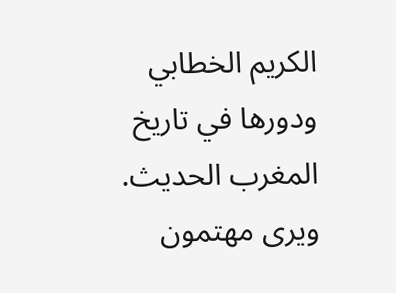الكريم الخطابي ودورها في تاريخ المغرب الحديث.
ويرى مهتمون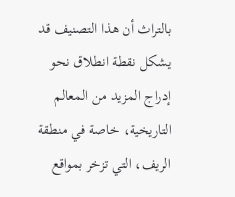بالتراث أن هذا التصنيف قد يشكل نقطة انطلاق نحو إدراج المزيد من المعالم التاريخية، خاصة في منطقة الريف، التي تزخر بمواقع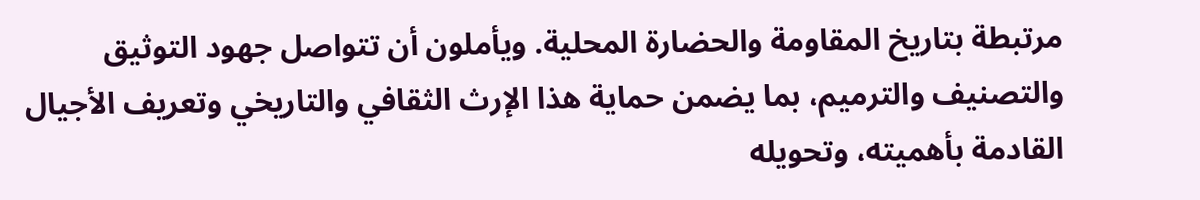مرتبطة بتاريخ المقاومة والحضارة المحلية. ويأملون أن تتواصل جهود التوثيق والتصنيف والترميم، بما يضمن حماية هذا الإرث الثقافي والتاريخي وتعريف الأجيال القادمة بأهميته، وتحويله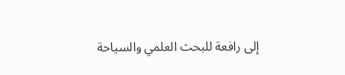إلى رافعة للبحث العلمي والسياحة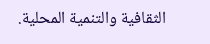الثقافية والتنمية المحلية.